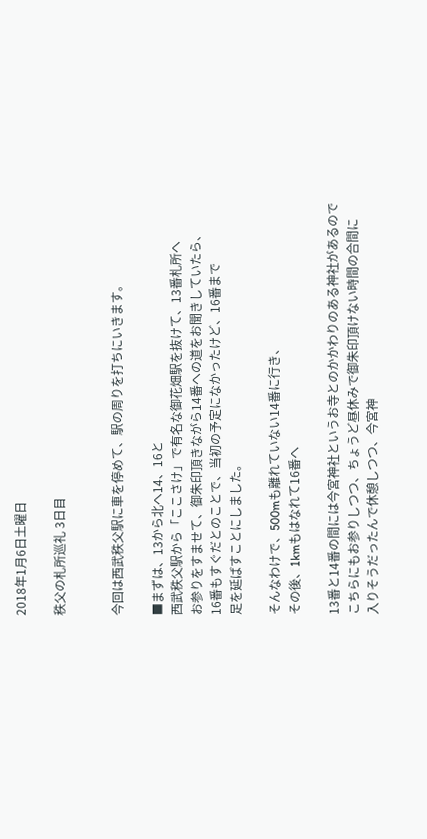2018年1月6日土曜日

秩父の札所巡礼 3日目


今回は西武秩父駅に車を停めて、駅の周りを打ちにいきます。

■まずは、13から北へ14、16と
西武秩父駅から「ここさけ」で有名な御花畑駅を抜けて、13番札所へ
お参りをすませて、御朱印頂きながら14番への道をお聞きしていたら、
16番もすぐだとのことで、当初の予定になかったけど、16番まで
足を延ばすことにしました。

そんなわけで、500mも離れていない14番に行き、
その後、1kmもはなれて16番へ

13番と14番の間には今宮神社というお寺とのかかわりのある神社があるので
こちらにもお参りしつつ、ちょうど昼休みで御朱印頂けない時間の合間に
入りそうだったんで休憩しつつ、今宮神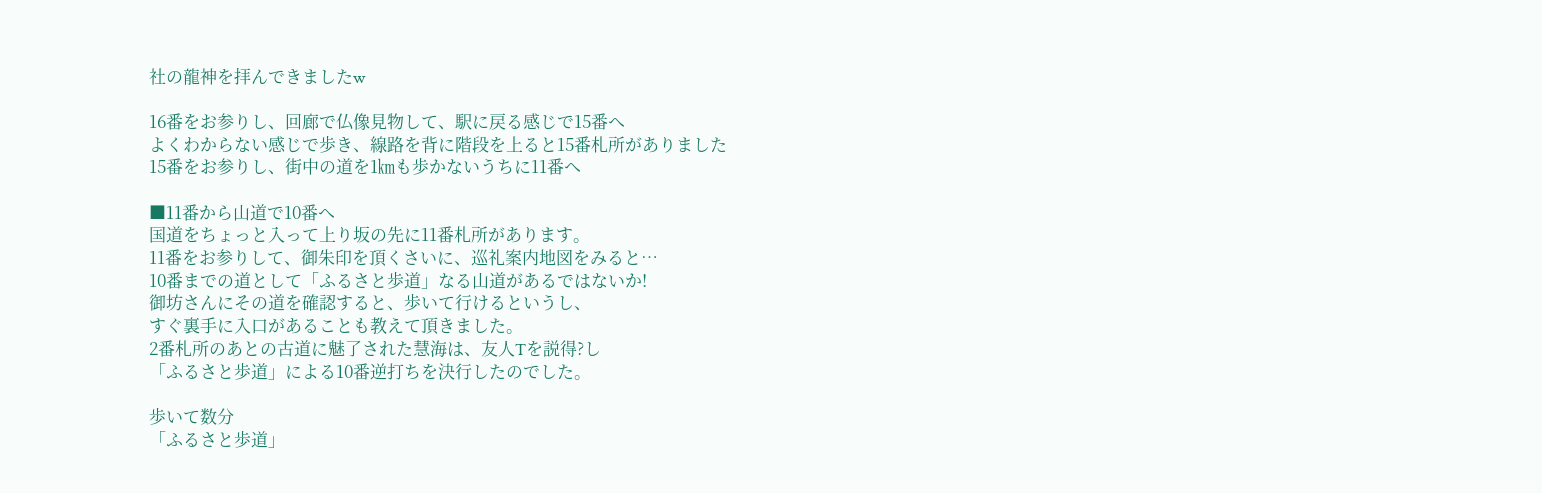社の龍神を拝んできましたw

16番をお参りし、回廊で仏像見物して、駅に戻る感じで15番へ
よくわからない感じで歩き、線路を背に階段を上ると15番札所がありました
15番をお参りし、街中の道を1㎞も歩かないうちに11番へ

■11番から山道で10番へ
国道をちょっと入って上り坂の先に11番札所があります。
11番をお参りして、御朱印を頂くさいに、巡礼案内地図をみると…
10番までの道として「ふるさと歩道」なる山道があるではないか!
御坊さんにその道を確認すると、歩いて行けるというし、
すぐ裏手に入口があることも教えて頂きました。
2番札所のあとの古道に魅了された慧海は、友人Tを説得?し
「ふるさと歩道」による10番逆打ちを決行したのでした。

歩いて数分
「ふるさと歩道」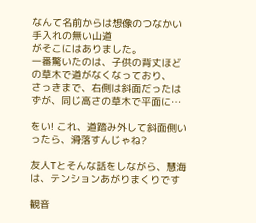なんて名前からは想像のつなかい手入れの無い山道
がそこにはありました。
一番驚いたのは、子供の背丈ほどの草木で道がなくなっており、
さっきまで、右側は斜面だったはずが、同じ高さの草木で平面に…

をい! これ、道踏み外して斜面側いったら、滑落すんじゃね?

友人Tとそんな話をしながら、慧海は、テンションあがりまくりです

観音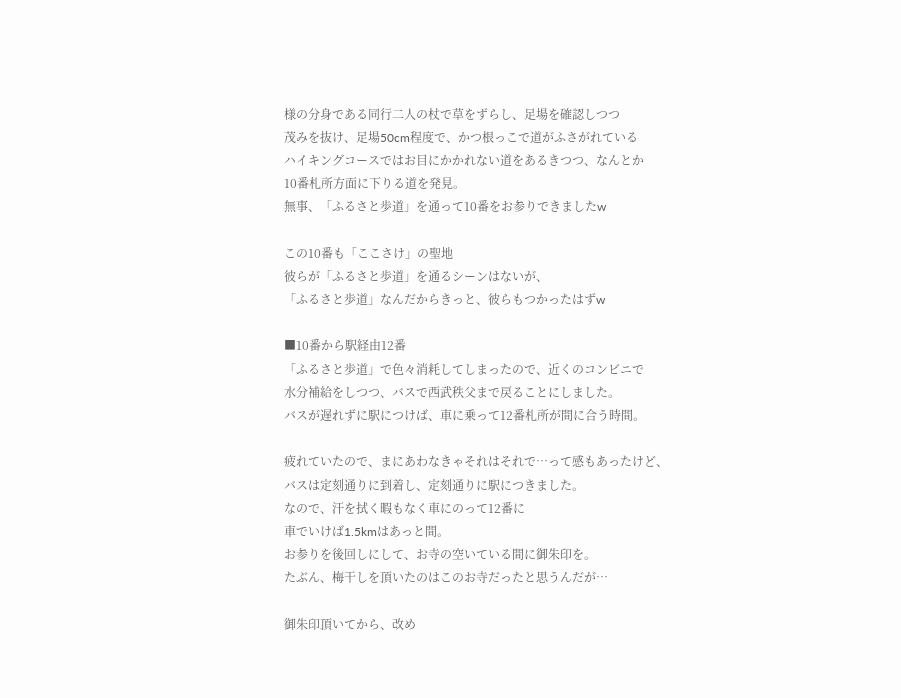様の分身である同行二人の杖で草をずらし、足場を確認しつつ
茂みを抜け、足場50cm程度で、かつ根っこで道がふさがれている
ハイキングコースではお目にかかれない道をあるきつつ、なんとか
10番札所方面に下りる道を発見。
無事、「ふるさと歩道」を通って10番をお参りできましたw

この10番も「ここさけ」の聖地
彼らが「ふるさと歩道」を通るシーンはないが、
「ふるさと歩道」なんだからきっと、彼らもつかったはずw

■10番から駅経由12番
「ふるさと歩道」で色々消耗してしまったので、近くのコンビニで
水分補給をしつつ、バスで西武秩父まで戻ることにしました。
バスが遅れずに駅につけば、車に乗って12番札所が間に合う時間。

疲れていたので、まにあわなきゃそれはそれで…って感もあったけど、
バスは定刻通りに到着し、定刻通りに駅につきました。
なので、汗を拭く暇もなく車にのって12番に
車でいけば1.5kmはあっと間。
お参りを後回しにして、お寺の空いている間に御朱印を。
たぶん、梅干しを頂いたのはこのお寺だったと思うんだが…

御朱印頂いてから、改め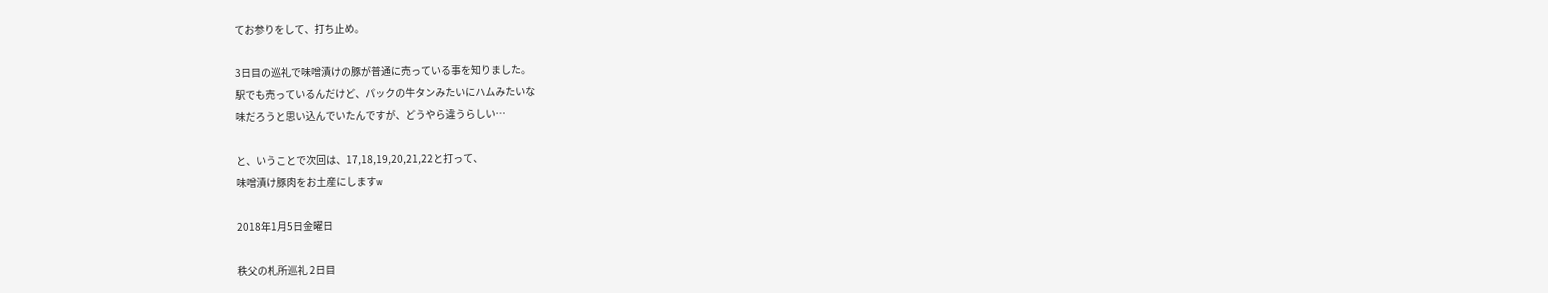てお参りをして、打ち止め。

3日目の巡礼で味噌漬けの豚が普通に売っている事を知りました。
駅でも売っているんだけど、パックの牛タンみたいにハムみたいな
味だろうと思い込んでいたんですが、どうやら違うらしい…

と、いうことで次回は、17,18,19,20,21,22と打って、
味噌漬け豚肉をお土産にしますw

2018年1月5日金曜日

秩父の札所巡礼 2日目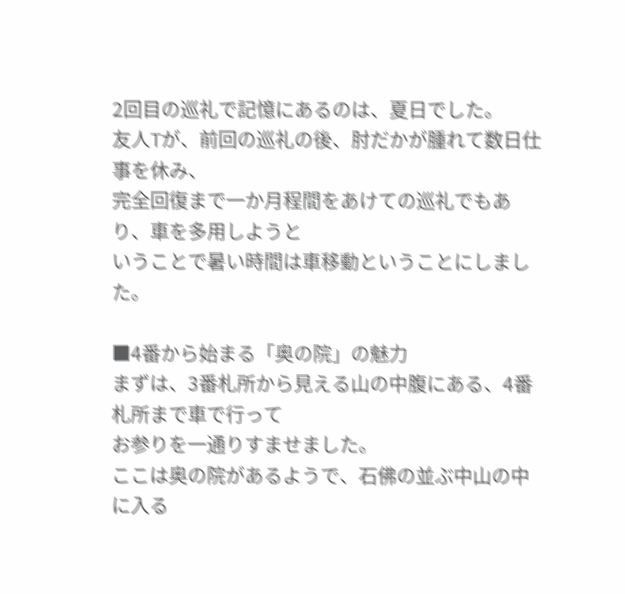2回目の巡礼で記憶にあるのは、夏日でした。
友人Tが、前回の巡礼の後、肘だかが腫れて数日仕事を休み、
完全回復まで一か月程間をあけての巡礼でもあり、車を多用しようと
いうことで暑い時間は車移動ということにしました。

■4番から始まる「奥の院」の魅力
まずは、3番札所から見える山の中腹にある、4番札所まで車で行って
お参りを一通りすませました。
ここは奥の院があるようで、石佛の並ぶ中山の中に入る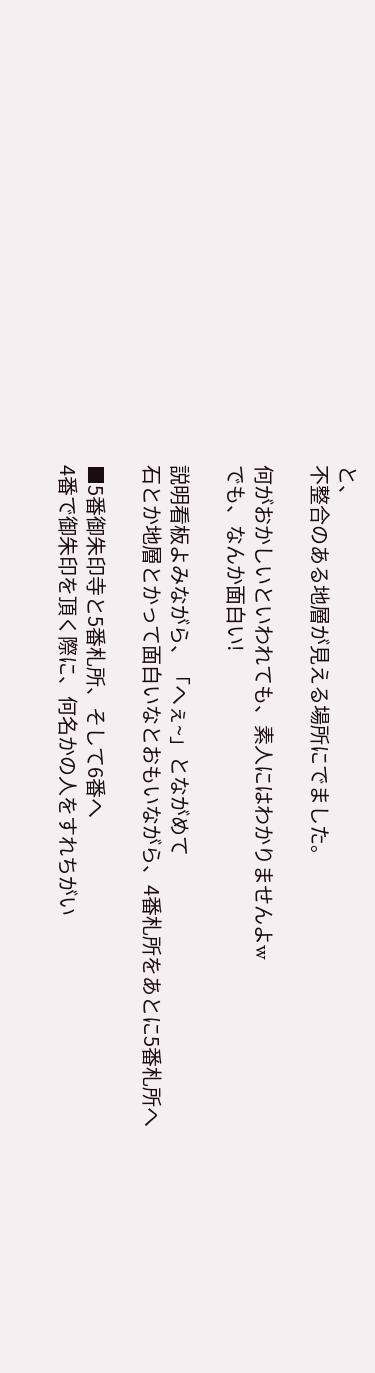と、
不整合のある地層が見える場所にでました。

何がおかしいといわれても、素人にはわかりませんよw
でも、なんか面白い!

説明看板よみながら、「へぇ~」とながめて
石とか地層とかって面白いなとおもいながら、4番札所をあとに5番札所へ

■5番御朱印寺と5番札所、そして6番へ
4番で御朱印を頂く際に、何名かの人をすれちがい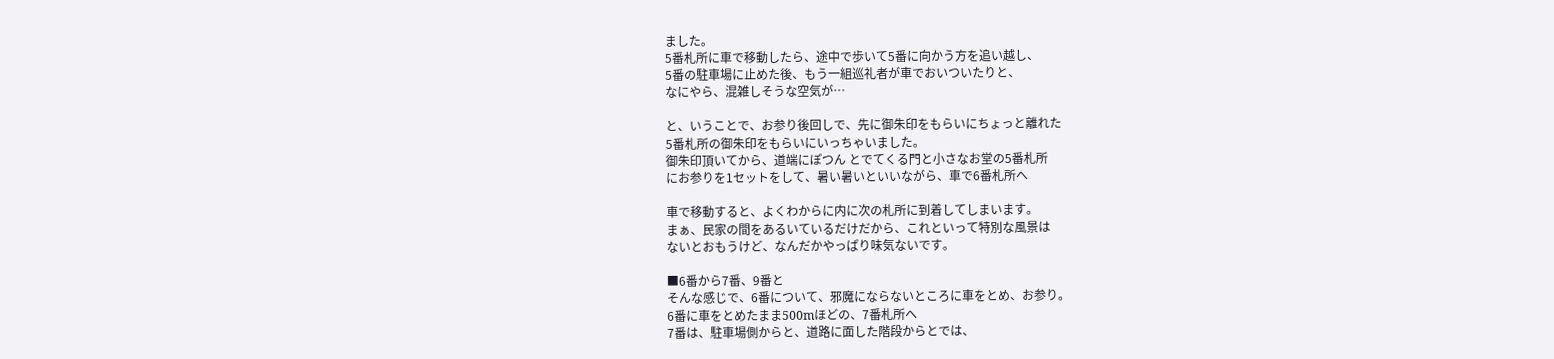ました。
5番札所に車で移動したら、途中で歩いて5番に向かう方を追い越し、
5番の駐車場に止めた後、もう一組巡礼者が車でおいついたりと、
なにやら、混雑しそうな空気が…

と、いうことで、お参り後回しで、先に御朱印をもらいにちょっと離れた
5番札所の御朱印をもらいにいっちゃいました。
御朱印頂いてから、道端にぽつん とでてくる門と小さなお堂の5番札所
にお参りを1セットをして、暑い暑いといいながら、車で6番札所へ

車で移動すると、よくわからに内に次の札所に到着してしまいます。
まぁ、民家の間をあるいているだけだから、これといって特別な風景は
ないとおもうけど、なんだかやっぱり味気ないです。

■6番から7番、9番と
そんな感じで、6番について、邪魔にならないところに車をとめ、お参り。
6番に車をとめたまま500mほどの、7番札所へ
7番は、駐車場側からと、道路に面した階段からとでは、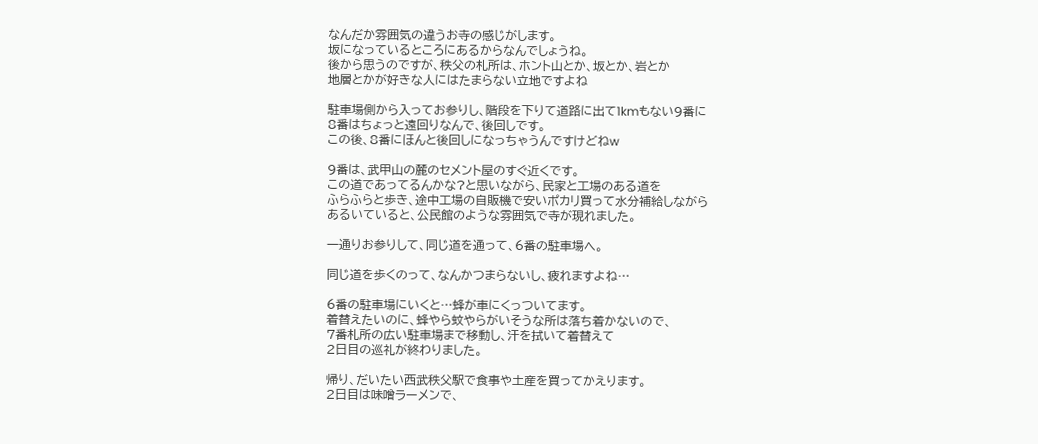なんだか雰囲気の違うお寺の感じがします。
坂になっているところにあるからなんでしょうね。
後から思うのですが、秩父の札所は、ホント山とか、坂とか、岩とか
地層とかが好きな人にはたまらない立地ですよね

駐車場側から入ってお参りし、階段を下りて道路に出て1kmもない9番に
8番はちょっと遠回りなんで、後回しです。
この後、8番にほんと後回しになっちゃうんですけどねw

9番は、武甲山の麓のセメント屋のすぐ近くです。
この道であってるんかな?と思いながら、民家と工場のある道を
ふらふらと歩き、途中工場の自販機で安いポカリ買って水分補給しながら
あるいていると、公民館のような雰囲気で寺が現れました。

一通りお参りして、同じ道を通って、6番の駐車場へ。

同じ道を歩くのって、なんかつまらないし、疲れますよね…

6番の駐車場にいくと…蜂が車にくっついてます。
着替えたいのに、蜂やら蚊やらがいそうな所は落ち着かないので、
7番札所の広い駐車場まで移動し、汗を拭いて着替えて
2日目の巡礼が終わりました。

帰り、だいたい西武秩父駅で食事や土産を買ってかえります。
2日目は味噌ラーメンで、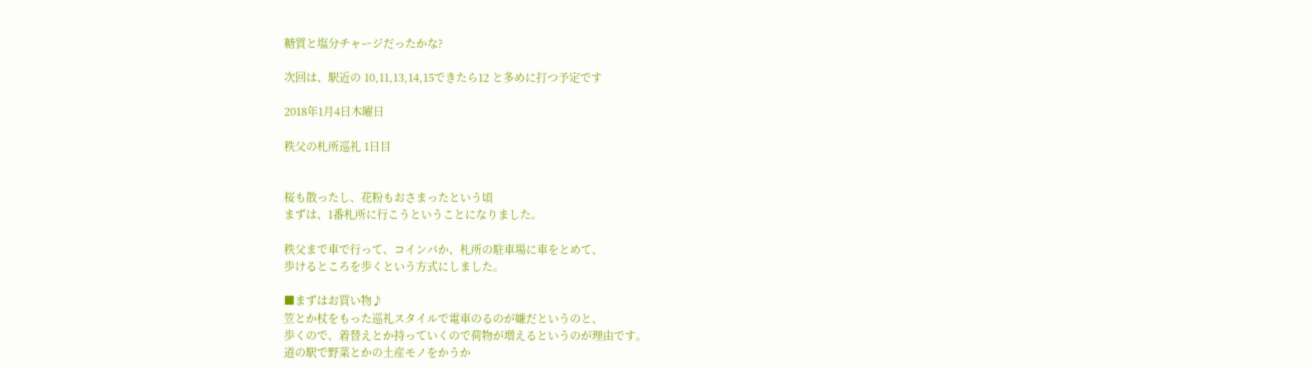糖質と塩分チャージだったかな?

次回は、駅近の 10,11,13,14,15できたら12 と多めに打つ予定です

2018年1月4日木曜日

秩父の札所巡礼 1日目


桜も散ったし、花粉もおさまったという頃
まずは、1番札所に行こうということになりました。

秩父まで車で行って、コインパか、札所の駐車場に車をとめて、
歩けるところを歩くという方式にしました。

■まずはお買い物♪
笠とか杖をもった巡礼スタイルで電車のるのが嫌だというのと、
歩くので、着替えとか持っていくので荷物が増えるというのが理由です。
道の駅で野菜とかの土産モノをかうか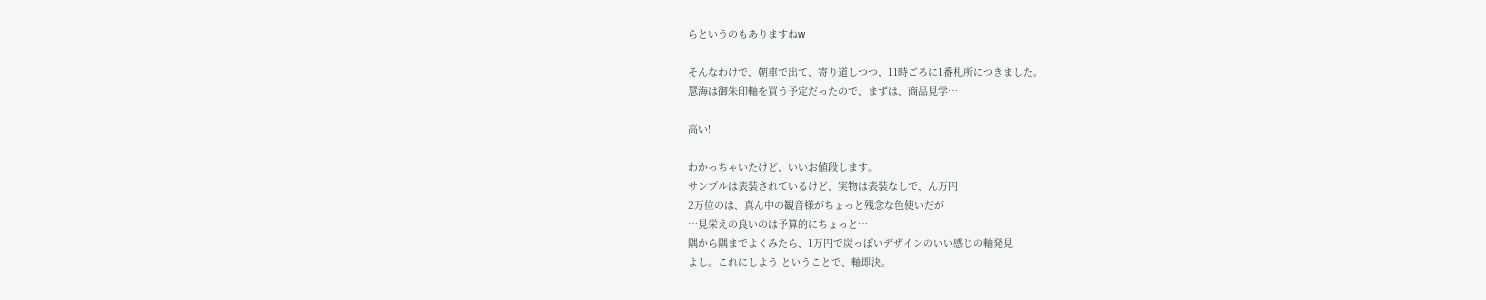らというのもありますねw

そんなわけで、朝車で出て、寄り道しつつ、11時ごろに1番札所につきました。
慧海は御朱印軸を買う予定だったので、まずは、商品見学…

高い!

わかっちゃいたけど、いいお値段します。
サンプルは表装されているけど、実物は表装なしで、ん万円
2万位のは、真ん中の観音様がちょっと残念な色使いだが
…見栄えの良いのは予算的にちょっと…
隅から隅までよくみたら、1万円で炭っぽいデザインのいい感じの軸発見
よし。これにしよう ということで、軸即決。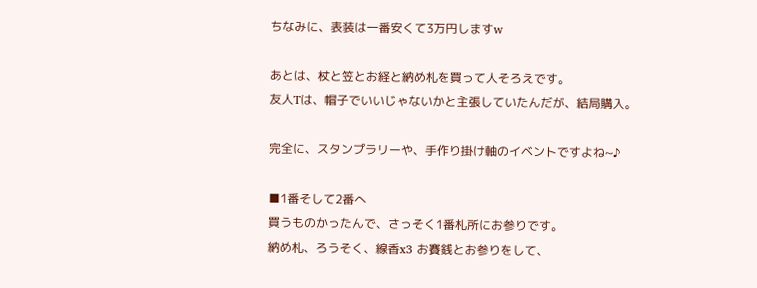ちなみに、表装は一番安くて3万円しますw

あとは、杖と笠とお経と納め札を買って人そろえです。
友人Tは、帽子でいいじゃないかと主張していたんだが、結局購入。

完全に、スタンプラリーや、手作り掛け軸のイベントですよね~♪

■1番そして2番へ
買うものかったんで、さっそく1番札所にお参りです。
納め札、ろうそく、線香x3 お賽銭とお参りをして、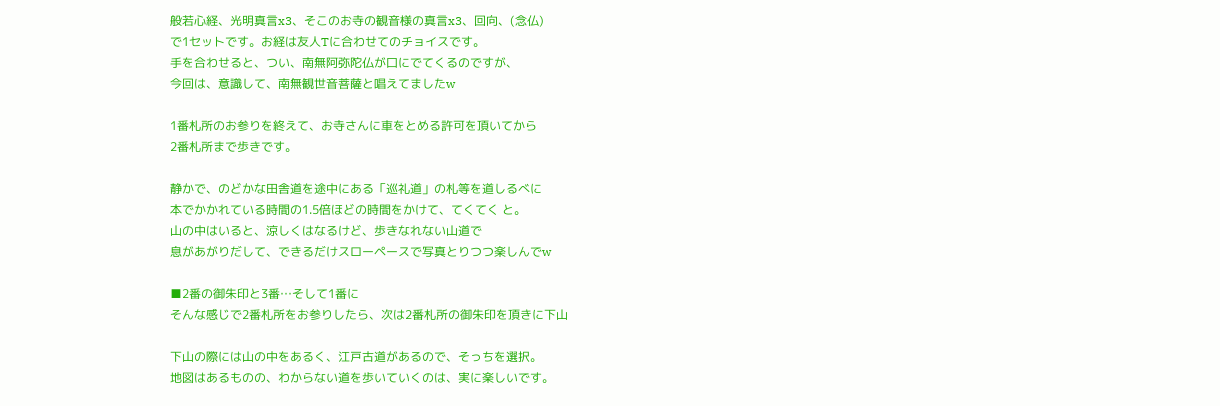般若心経、光明真言x3、そこのお寺の観音様の真言x3、回向、(念仏)
で1セットです。お経は友人Tに合わせてのチョイスです。
手を合わせると、つい、南無阿弥陀仏が口にでてくるのですが、
今回は、意識して、南無観世音菩薩と唱えてましたw

1番札所のお参りを終えて、お寺さんに車をとめる許可を頂いてから
2番札所まで歩きです。

静かで、のどかな田舎道を途中にある「巡礼道」の札等を道しるべに
本でかかれている時間の1.5倍ほどの時間をかけて、てくてく と。
山の中はいると、涼しくはなるけど、歩きなれない山道で
息があがりだして、できるだけスローペースで写真とりつつ楽しんでw

■2番の御朱印と3番…そして1番に
そんな感じで2番札所をお参りしたら、次は2番札所の御朱印を頂きに下山

下山の際には山の中をあるく、江戸古道があるので、そっちを選択。
地図はあるものの、わからない道を歩いていくのは、実に楽しいです。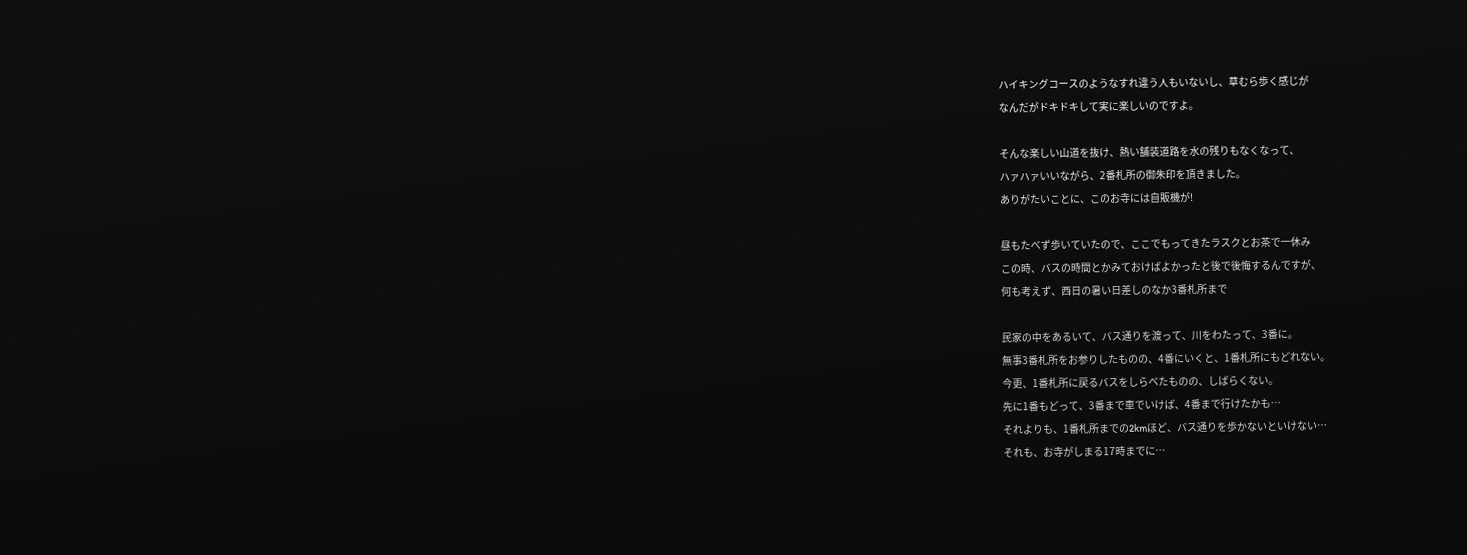ハイキングコースのようなすれ違う人もいないし、草むら歩く感じが
なんだがドキドキして実に楽しいのですよ。

そんな楽しい山道を抜け、熱い舗装道路を水の残りもなくなって、
ハァハァいいながら、2番札所の御朱印を頂きました。
ありがたいことに、このお寺には自販機が!

昼もたべず歩いていたので、ここでもってきたラスクとお茶で一休み
この時、バスの時間とかみておけばよかったと後で後悔するんですが、
何も考えず、西日の暑い日差しのなか3番札所まで

民家の中をあるいて、バス通りを渡って、川をわたって、3番に。
無事3番札所をお参りしたものの、4番にいくと、1番札所にもどれない。
今更、1番札所に戻るバスをしらべたものの、しばらくない。
先に1番もどって、3番まで車でいけば、4番まで行けたかも…
それよりも、1番札所までの2kmほど、バス通りを歩かないといけない…
それも、お寺がしまる17時までに…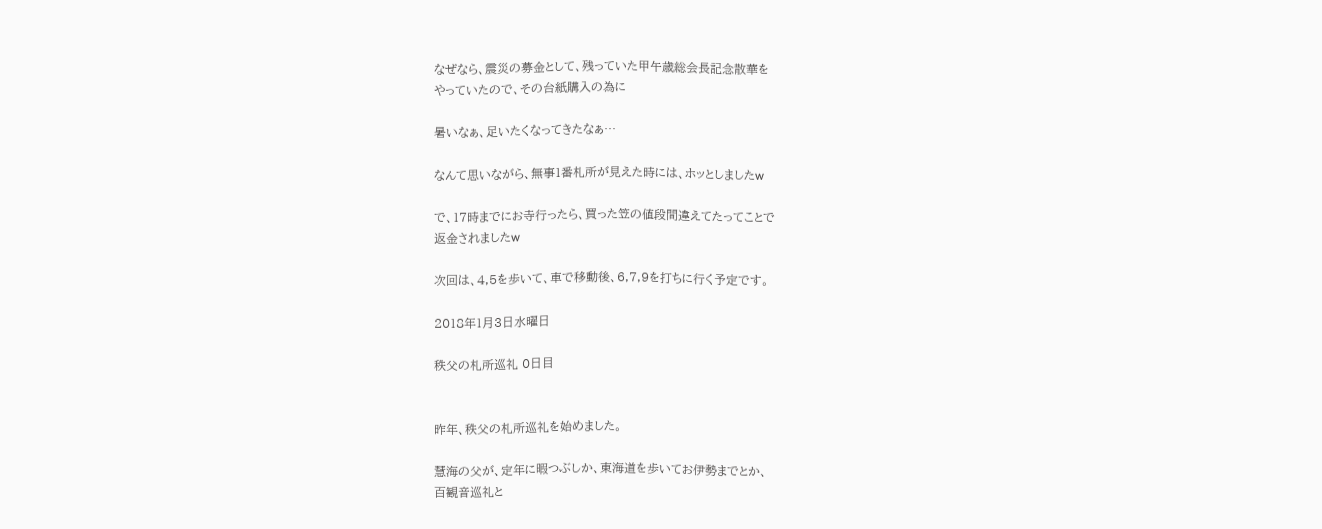なぜなら、震災の募金として、残っていた甲午歳総会長記念散華を
やっていたので、その台紙購入の為に

暑いなぁ、足いたくなってきたなぁ…

なんて思いながら、無事1番札所が見えた時には、ホッとしましたw

で、17時までにお寺行ったら、買った笠の値段間違えてたってことで
返金されましたw

次回は、4,5を歩いて、車で移動後、6,7,9を打ちに行く予定です。

2018年1月3日水曜日

秩父の札所巡礼 0日目


昨年、秩父の札所巡礼を始めました。

慧海の父が、定年に暇つぶしか、東海道を歩いてお伊勢までとか、
百観音巡礼と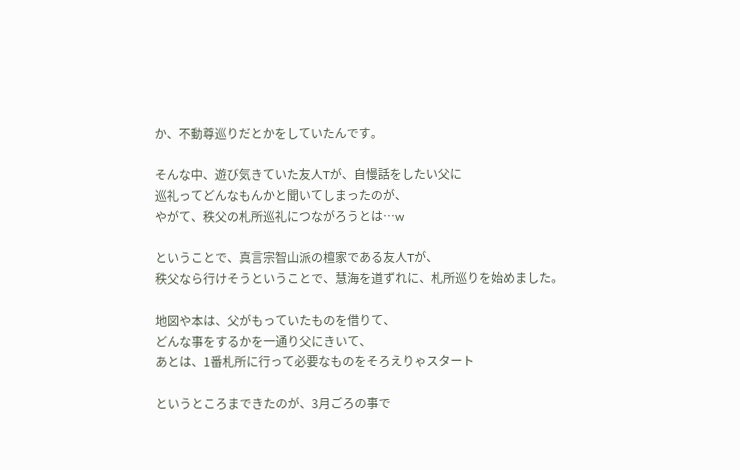か、不動尊巡りだとかをしていたんです。

そんな中、遊び気きていた友人Tが、自慢話をしたい父に
巡礼ってどんなもんかと聞いてしまったのが、
やがて、秩父の札所巡礼につながろうとは…w

ということで、真言宗智山派の檀家である友人Tが、
秩父なら行けそうということで、慧海を道ずれに、札所巡りを始めました。

地図や本は、父がもっていたものを借りて、
どんな事をするかを一通り父にきいて、
あとは、1番札所に行って必要なものをそろえりゃスタート

というところまできたのが、3月ごろの事で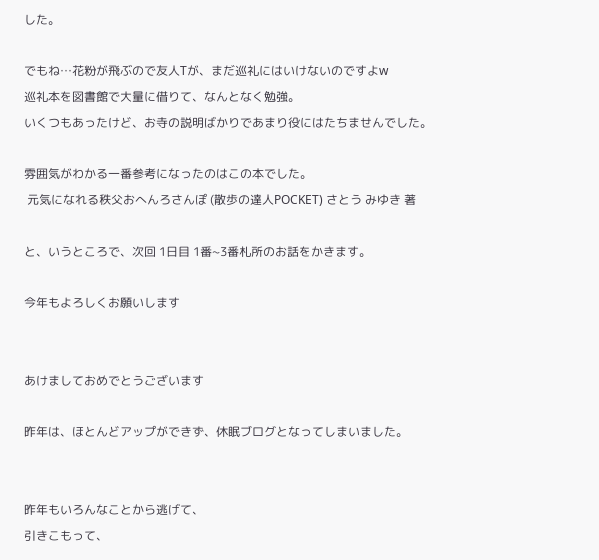した。

でもね…花粉が飛ぶので友人Tが、まだ巡礼にはいけないのですよw
巡礼本を図書館で大量に借りて、なんとなく勉強。
いくつもあったけど、お寺の説明ばかりであまり役にはたちませんでした。

雰囲気がわかる一番参考になったのはこの本でした。
 元気になれる秩父おへんろさんぽ (散歩の達人POCKET) さとう みゆき 著

と、いうところで、次回 1日目 1番~3番札所のお話をかきます。

今年もよろしくお願いします


あけましておめでとうございます

昨年は、ほとんどアップができず、休眠ブログとなってしまいました。


昨年もいろんなことから逃げて、
引きこもって、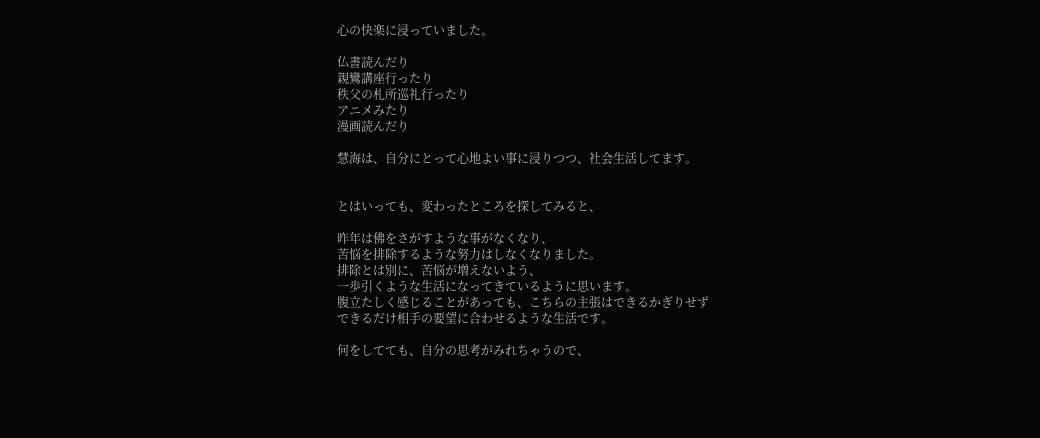心の快楽に浸っていました。

仏書読んだり
親鸞講座行ったり
秩父の札所巡礼行ったり
アニメみたり
漫画読んだり

慧海は、自分にとって心地よい事に浸りつつ、社会生活してます。


とはいっても、変わったところを探してみると、

昨年は佛をさがすような事がなくなり、
苦悩を排除するような努力はしなくなりました。
排除とは別に、苦悩が増えないよう、
一歩引くような生活になってきているように思います。
腹立たしく感じることがあっても、こちらの主張はできるかぎりせず
できるだけ相手の要望に合わせるような生活です。

何をしてても、自分の思考がみれちゃうので、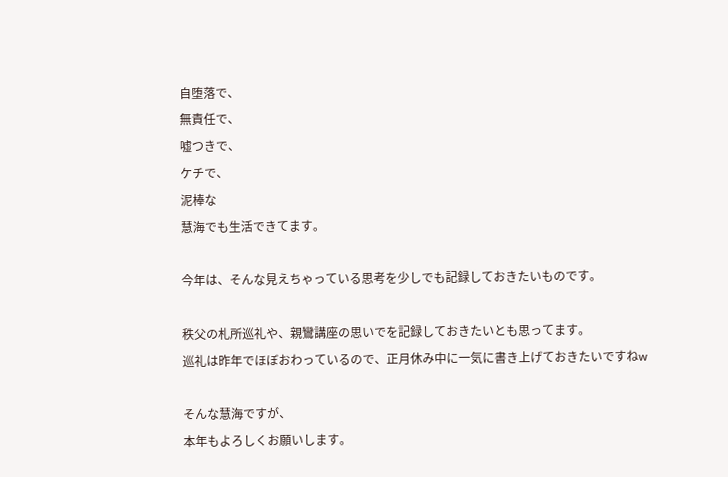自堕落で、
無責任で、
嘘つきで、
ケチで、
泥棒な
慧海でも生活できてます。

今年は、そんな見えちゃっている思考を少しでも記録しておきたいものです。

秩父の札所巡礼や、親鸞講座の思いでを記録しておきたいとも思ってます。
巡礼は昨年でほぼおわっているので、正月休み中に一気に書き上げておきたいですねw

そんな慧海ですが、
本年もよろしくお願いします。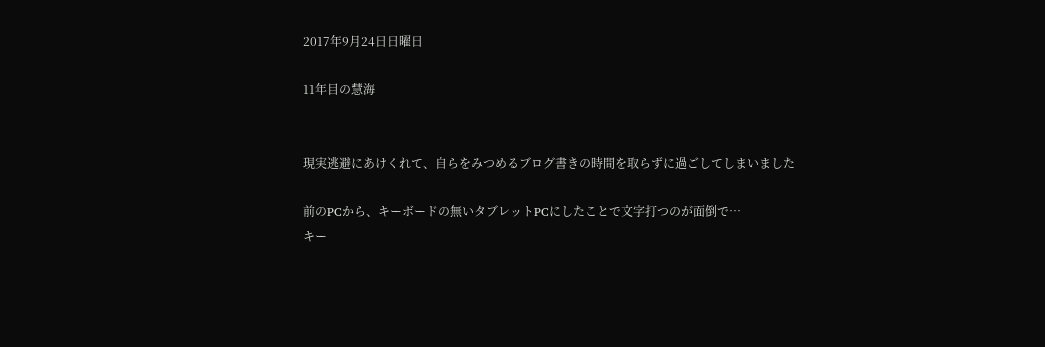2017年9月24日日曜日

11年目の慧海


現実逃避にあけくれて、自らをみつめるブログ書きの時間を取らずに過ごしてしまいました

前のPCから、キーボードの無いタブレットPCにしたことで文字打つのが面倒で…
キー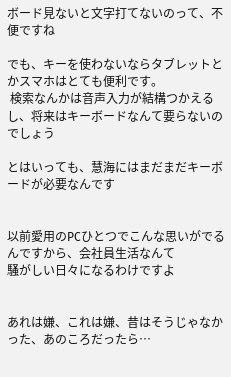ボード見ないと文字打てないのって、不便ですね

でも、キーを使わないならタブレットとかスマホはとても便利です。
 検索なんかは音声入力が結構つかえるし、将来はキーボードなんて要らないのでしょう

とはいっても、慧海にはまだまだキーボードが必要なんです


以前愛用のPCひとつでこんな思いがでるんですから、会社員生活なんて
騒がしい日々になるわけですよ


あれは嫌、これは嫌、昔はそうじゃなかった、あのころだったら…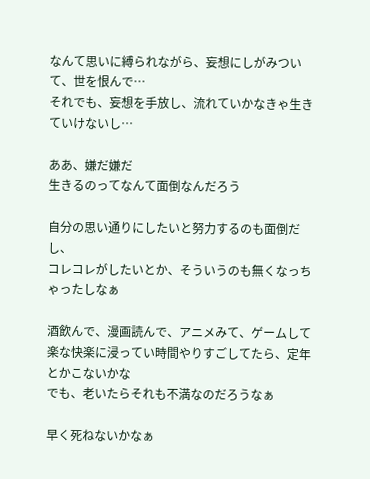なんて思いに縛られながら、妄想にしがみついて、世を恨んで…
それでも、妄想を手放し、流れていかなきゃ生きていけないし…

ああ、嫌だ嫌だ
生きるのってなんて面倒なんだろう

自分の思い通りにしたいと努力するのも面倒だし、
コレコレがしたいとか、そういうのも無くなっちゃったしなぁ

酒飲んで、漫画読んで、アニメみて、ゲームして
楽な快楽に浸ってい時間やりすごしてたら、定年とかこないかな
でも、老いたらそれも不満なのだろうなぁ

早く死ねないかなぁ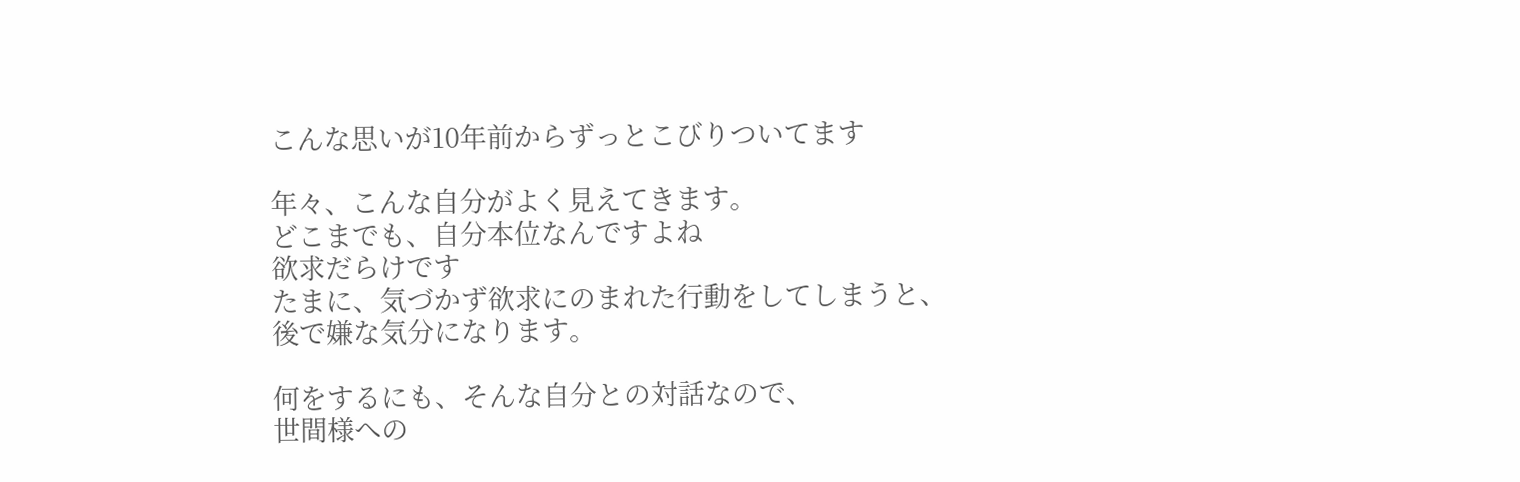こんな思いが10年前からずっとこびりついてます

年々、こんな自分がよく見えてきます。
どこまでも、自分本位なんですよね
欲求だらけです
たまに、気づかず欲求にのまれた行動をしてしまうと、
後で嫌な気分になります。

何をするにも、そんな自分との対話なので、
世間様への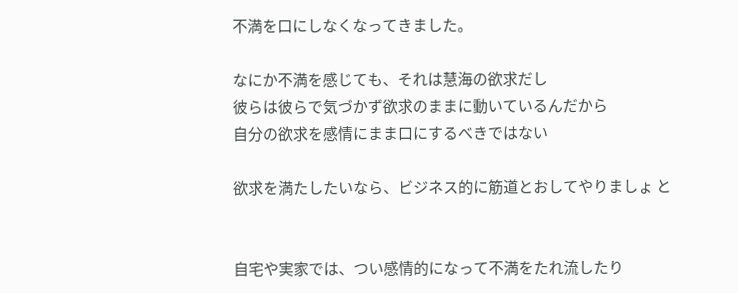不満を口にしなくなってきました。

なにか不満を感じても、それは慧海の欲求だし
彼らは彼らで気づかず欲求のままに動いているんだから
自分の欲求を感情にまま口にするべきではない

欲求を満たしたいなら、ビジネス的に筋道とおしてやりましょ と


自宅や実家では、つい感情的になって不満をたれ流したり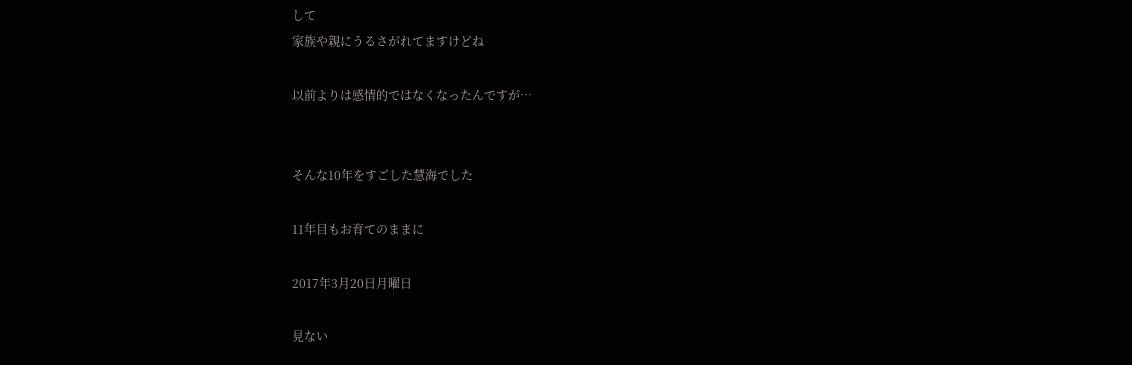して
家族や親にうるさがれてますけどね

以前よりは感情的ではなくなったんですが…


そんな10年をすごした慧海でした

11年目もお育てのままに

2017年3月20日月曜日

見ない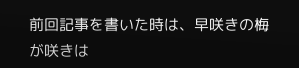前回記事を書いた時は、早咲きの梅が咲きは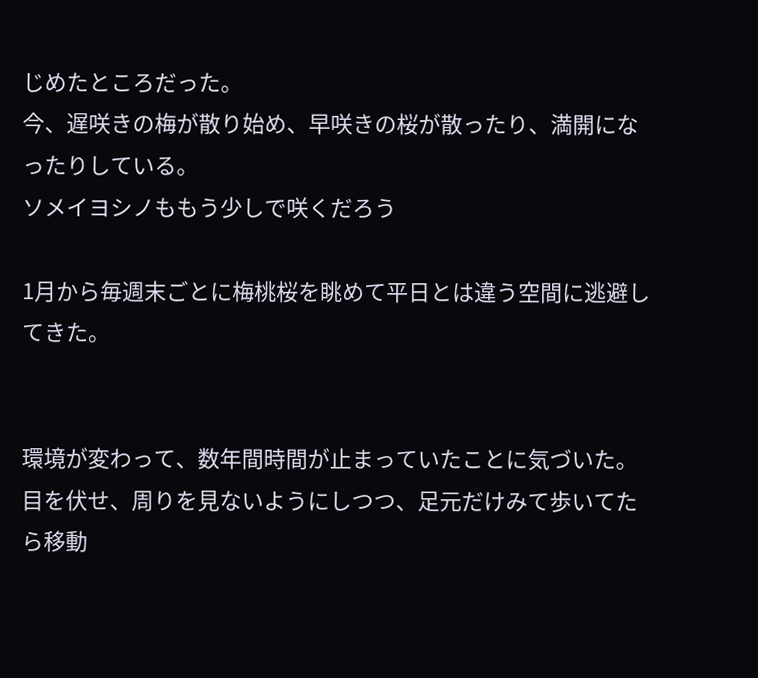じめたところだった。
今、遅咲きの梅が散り始め、早咲きの桜が散ったり、満開になったりしている。
ソメイヨシノももう少しで咲くだろう

1月から毎週末ごとに梅桃桜を眺めて平日とは違う空間に逃避してきた。


環境が変わって、数年間時間が止まっていたことに気づいた。
目を伏せ、周りを見ないようにしつつ、足元だけみて歩いてたら移動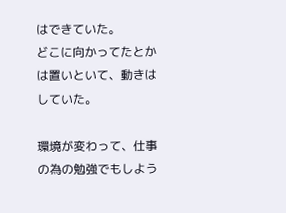はできていた。
どこに向かってたとかは置いといて、動きはしていた。

環境が変わって、仕事の為の勉強でもしよう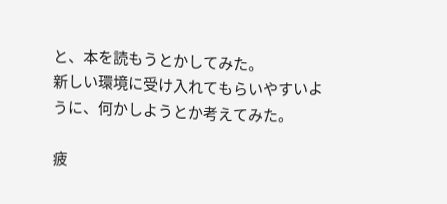と、本を読もうとかしてみた。
新しい環境に受け入れてもらいやすいように、何かしようとか考えてみた。

疲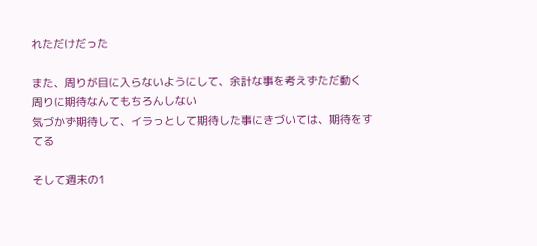れただけだった

また、周りが目に入らないようにして、余計な事を考えずただ動く
周りに期待なんてもちろんしない
気づかず期待して、イラっとして期待した事にきづいては、期待をすてる

そして週末の1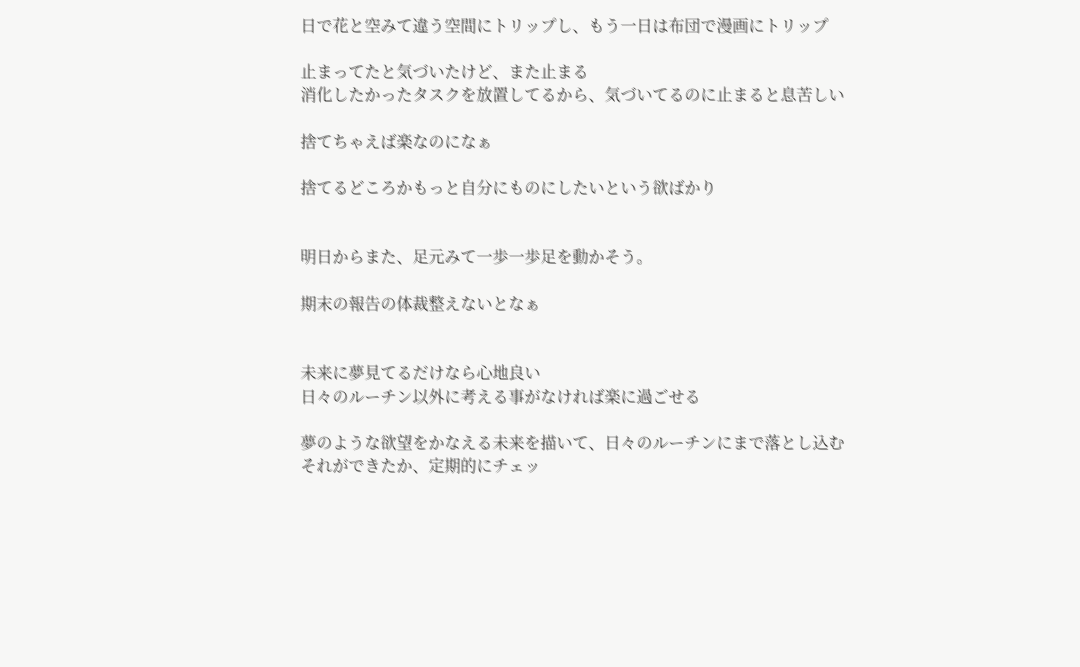日で花と空みて違う空間にトリップし、もう一日は布団で漫画にトリップ

止まってたと気づいたけど、また止まる
消化したかったタスクを放置してるから、気づいてるのに止まると息苦しい

捨てちゃえば楽なのになぁ

捨てるどころかもっと自分にものにしたいという欲ばかり


明日からまた、足元みて一歩一歩足を動かそう。

期末の報告の体裁整えないとなぁ


未来に夢見てるだけなら心地良い
日々のルーチン以外に考える事がなければ楽に過ごせる

夢のような欲望をかなえる未来を描いて、日々のルーチンにまで落とし込む
それができたか、定期的にチェッ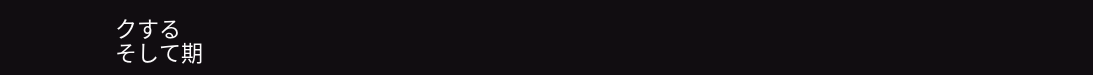クする
そして期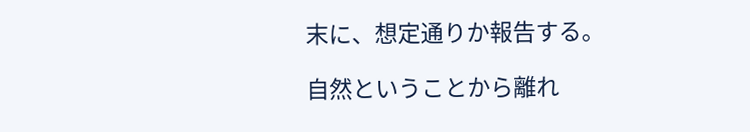末に、想定通りか報告する。

自然ということから離れ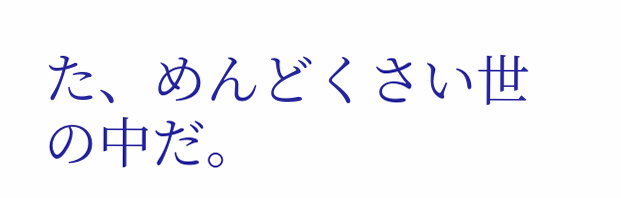た、めんどくさい世の中だ。